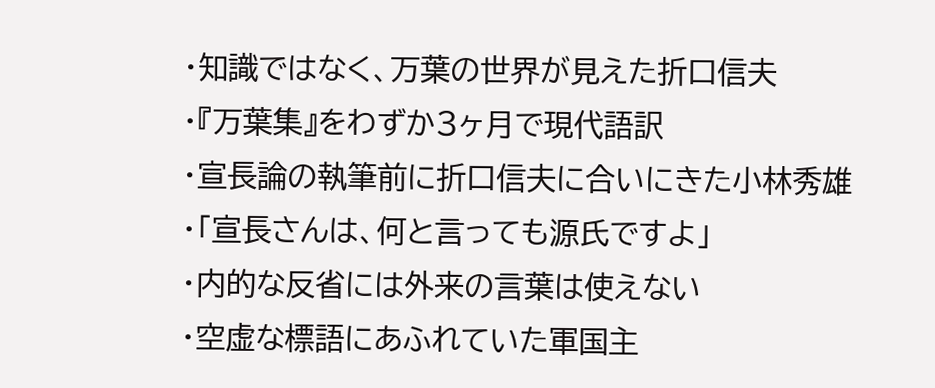・知識ではなく、万葉の世界が見えた折口信夫
・『万葉集』をわずか3ヶ月で現代語訳
・宣長論の執筆前に折口信夫に合いにきた小林秀雄
・「宣長さんは、何と言っても源氏ですよ」
・内的な反省には外来の言葉は使えない
・空虚な標語にあふれていた軍国主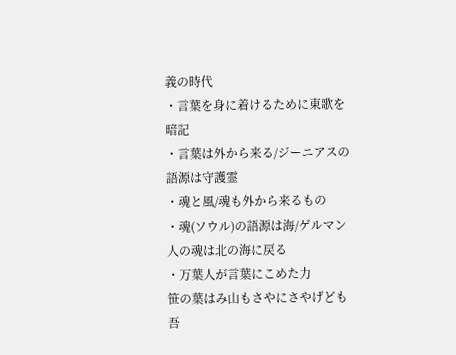義の時代
・言葉を身に着けるために東歌を暗記
・言葉は外から来る/ジーニアスの語源は守護霊
・魂と風/魂も外から来るもの
・魂(ソウル)の語源は海/ゲルマン人の魂は北の海に戻る
・万葉人が言葉にこめた力
笹の葉はみ山もさやにさやげども吾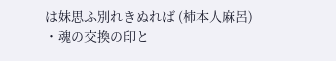は妹思ふ別れきぬれば (柿本人麻呂)
・魂の交換の印と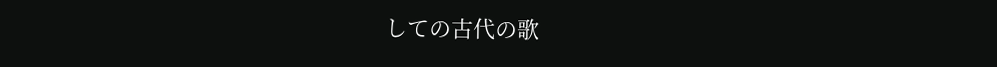しての古代の歌